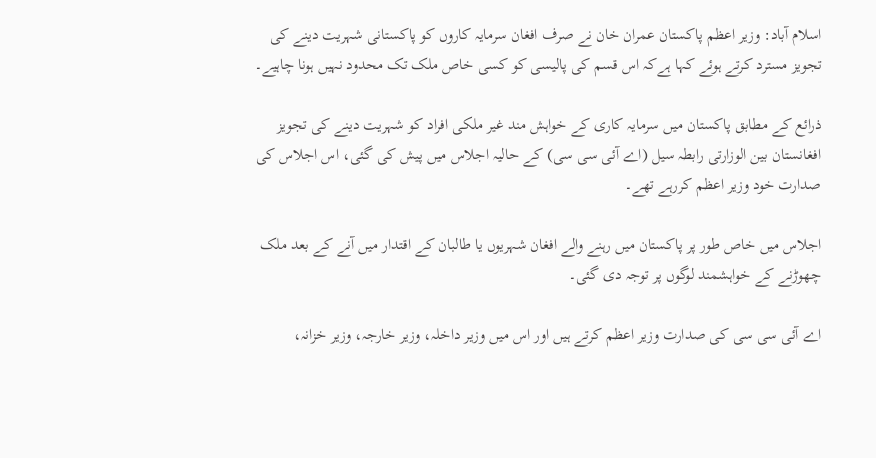اسلام آباد: وزیر اعظم پاکستان عمران خان نے صرف افغان سرمایہ کاروں کو پاکستانی شہریت دینے کی تجویز مسترد کرتے ہوئے کہا ہےکہ اس قسم کی پالیسی کو کسی خاص ملک تک محدود نہیں ہونا چاہیے۔

ذرائع کے مطابق پاکستان میں سرمایہ کاری کے خواہش مند غیر ملکی افراد کو شہریت دینے کی تجویز افغانستان بین الوزارتی رابطہ سیل (اے آئی سی سی) کے حالیہ اجلاس میں پیش کی گئی، اس اجلاس کی صدارت خود وزیر اعظم کررہے تھے۔

اجلاس میں خاص طور پر پاکستان میں رہنے والے افغان شہریوں یا طالبان کے اقتدار میں آنے کے بعد ملک چھوڑنے کے خواہشمند لوگوں پر توجہ دی گئی۔

اے آئی سی سی کی صدارت وزیر اعظم کرتے ہیں اور اس میں وزیر داخلہ، وزیر خارجہ، وزیر خزانہ،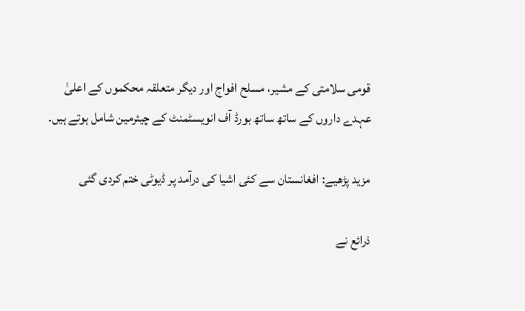قومی سلامتی کے مشیر، مسلح افواج اور دیگر متعلقہ محکموں کے اعلیٰ عہدے داروں کے ساتھ ساتھ بورڈ آف انویسٹمنٹ کے چیئرمین شامل ہوتے ہیں۔

مزید پڑھیے: افغانستان سے کئی اشیا کی درآمد پر ڈیوٹی ختم کردی گئی

ذرائع نے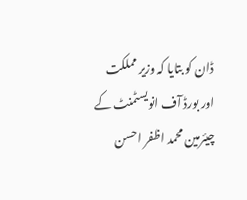ڈان کو بتایا کہ وزیر مملکت اور بورڈ آف انویسٹمنٹ کے چیئرمین محمد اظفر احسن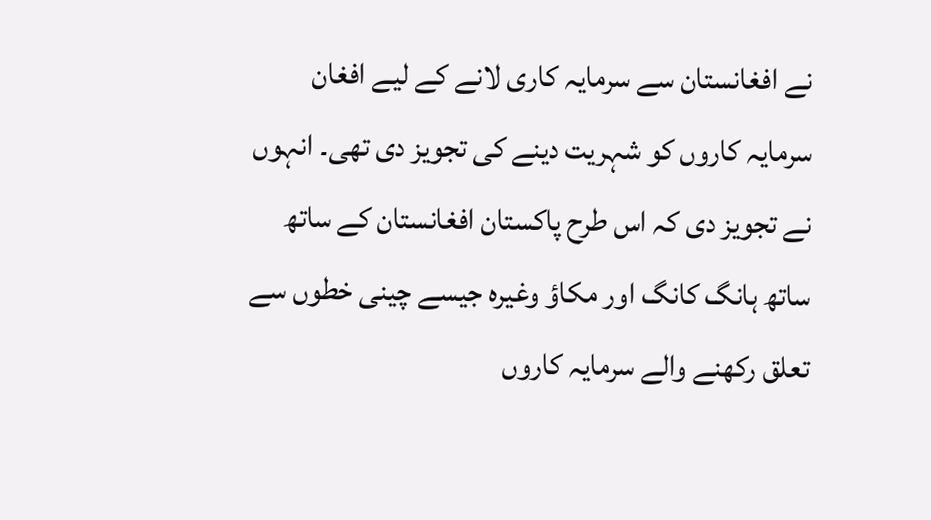نے افغانستان سے سرمایہ کاری لانے کے لیے افغان سرمایہ کاروں کو شہریت دینے کی تجویز دی تھی۔ انہوں نے تجویز دی کہ اس طرح پاکستان افغانستان کے ساتھ ساتھ ہانگ کانگ اور مکاؤ وغیرہ جیسے چینی خطوں سے تعلق رکھنے والے سرمایہ کاروں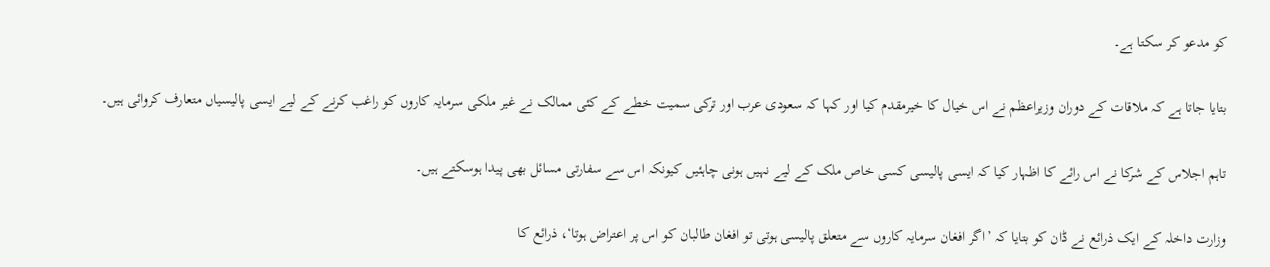کو مدعو کر سکتا ہے۔

بتایا جاتا ہے کہ ملاقات کے دوران وزیراعظم نے اس خیال کا خیرمقدم کیا اور کہا کہ سعودی عرب اور ترکی سمیت خطے کے کئی ممالک نے غیر ملکی سرمایہ کاروں کو راغب کرنے کے لیے ایسی پالیسیاں متعارف کروائی ہیں۔

تاہم اجلاس کے شرکا نے اس رائے کا اظہار کیا کہ ایسی پالیسی کسی خاص ملک کے لیے نہیں ہونی چاہئیں کیونکہ اس سے سفارتی مسائل بھی پیدا ہوسکتے ہیں۔

وزارت داخلہ کے ایک ذرائع نے ڈان کو بتایا کہ ’اگر افغان سرمایہ کاروں سے متعلق پالیسی ہوتی تو افغان طالبان کو اس پر اعتراض ہوتا‘، ذرائع کا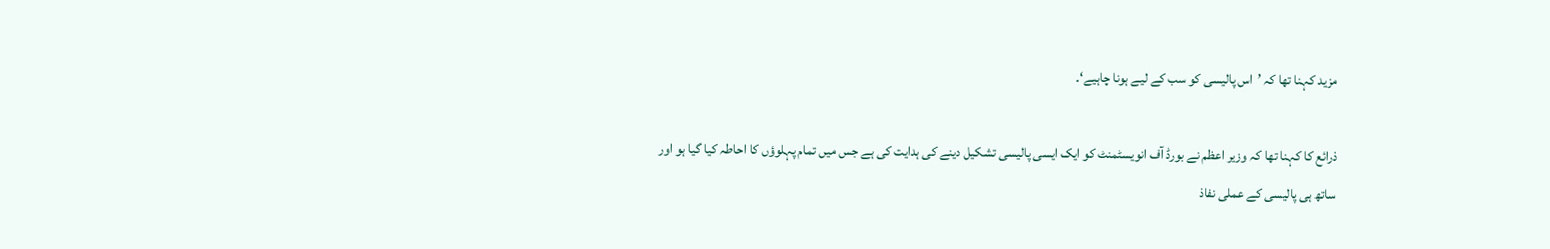مزید کہنا تھا کہ ’اس پالیسی کو سب کے لیے ہونا چاہیے‘۔

ذرائع کا کہنا تھا کہ وزیر اعظم نے بورڈ آف انویسٹمنٹ کو ایک ایسی پالیسی تشکیل دینے کی ہدایت کی ہے جس میں تمام پہلوؤں کا احاطہ کیا گیا ہو اور ساتھ ہی پالیسی کے عملی نفاذ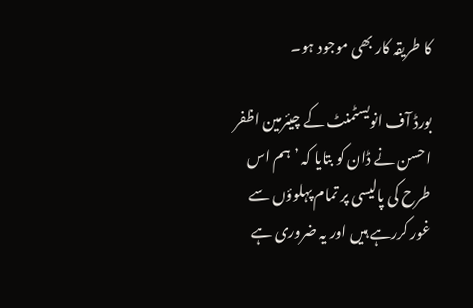کا طریقہ کار بھی موجود ہو۔

بورڈ آف انویسٹمنٹ کے چیئرمین اظفر احسن نے ڈان کو بتایا کہ ’ہم اس طرح کی پالیسی پر تمام پہلوؤں سے غور کررہے ہیں اور یہ ضروری ہے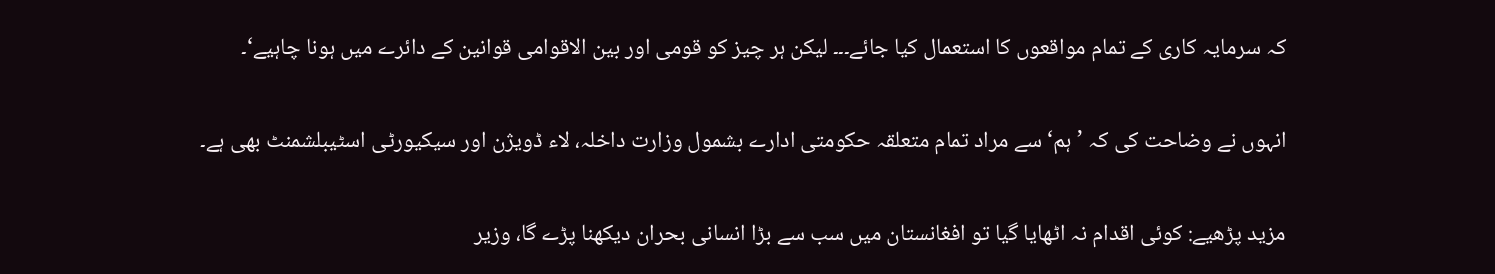کہ سرمایہ کاری کے تمام مواقعوں کا استعمال کیا جائے۔۔۔ لیکن ہر چیز کو قومی اور بین الاقوامی قوانین کے دائرے میں ہونا چاہیے‘۔

انہوں نے وضاحت کی کہ ’ہم‘ سے مراد تمام متعلقہ حکومتی ادارے بشمول وزارت داخلہ، لاء ڈویژن اور سیکیورٹی اسٹیبلشمنٹ بھی ہے۔

مزید پڑھیے: کوئی اقدام نہ اٹھایا گیا تو افغانستان میں سب سے بڑا انسانی بحران دیکھنا پڑے گا، وزیر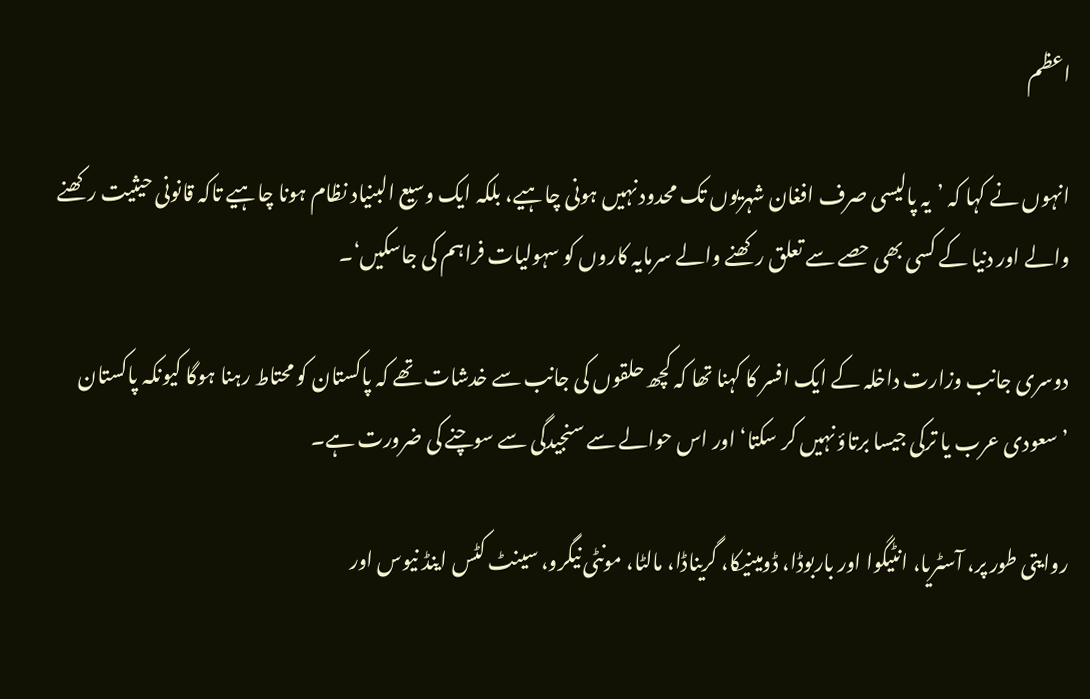اعظم

انہوں نے کہا کہ ’یہ پالیسی صرف افغان شہریوں تک محدود نہیں ہونی چاہیے، بلکہ ایک وسیع البنیاد نظام ہونا چاہیے تاکہ قانونی حیثیت رکھنے والے اور دنیا کے کسی بھی حصے سے تعلق رکھنے والے سرمایہ کاروں کو سہولیات فراہم کی جاسکیں‘۔

دوسری جانب وزارت داخلہ کے ایک افسر کا کہنا تھا کہ کچھ حلقوں کی جانب سے خدشات تھے کہ پاکستان کو محتاط رہنا ہوگا کیونکہ پاکستان ’سعودی عرب یا ترکی جیسا برتاؤ نہیں کر سکتا‘ اور اس حوالے سے سنجیدگی سے سوچنے کی ضرورت ہے۔

روایتی طور پر، آسٹریا، انٹیگوا اور باربوڈا، ڈومینیکا، گریناڈا، مالٹا، مونٹی نیگرو، سینٹ کٹس اینڈ نیوس اور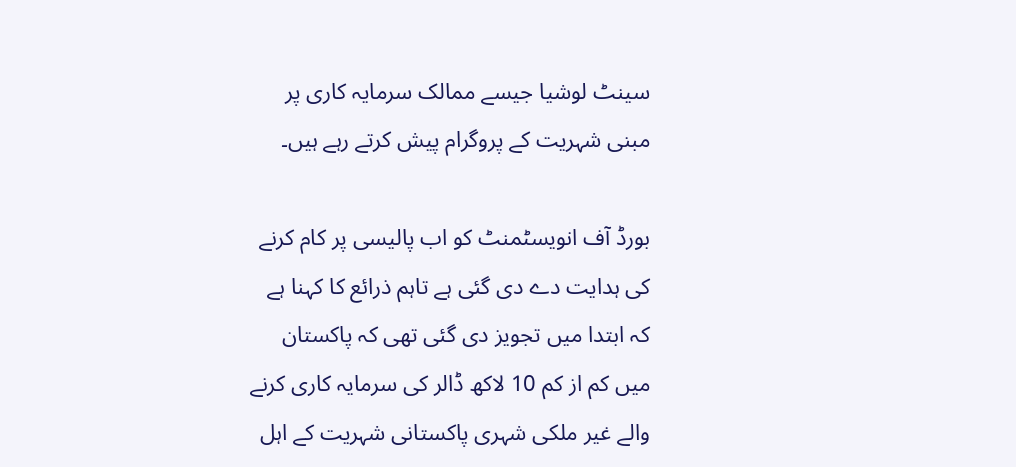سینٹ لوشیا جیسے ممالک سرمایہ کاری پر مبنی شہریت کے پروگرام پیش کرتے رہے ہیں۔

بورڈ آف انویسٹمنٹ کو اب پالیسی پر کام کرنے کی ہدایت دے دی گئی ہے تاہم ذرائع کا کہنا ہے کہ ابتدا میں تجویز دی گئی تھی کہ پاکستان میں کم از کم 10 لاکھ ڈالر کی سرمایہ کاری کرنے والے غیر ملکی شہری پاکستانی شہریت کے اہل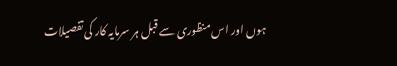ہوں اور اس منظوری سے قبل ہر سرمایہ کار کی تفصیلات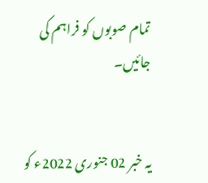تمام صوبوں کو فراہم کی جائیں۔


یہ خبر 02 جنوری 2022ء کو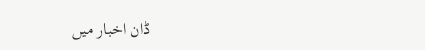ڈان اخبار میں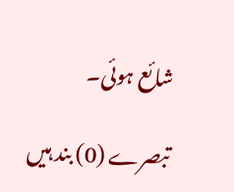شائع ہوئی۔

تبصرے (0) بند ہیں